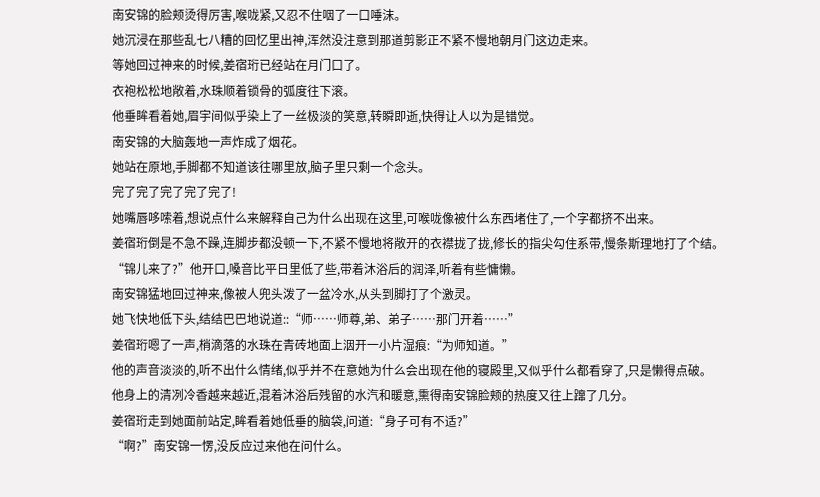南安锦的脸颊烫得厉害,喉咙紧,又忍不住咽了一口唾沫。
她沉浸在那些乱七八糟的回忆里出神,浑然没注意到那道剪影正不紧不慢地朝月门这边走来。
等她回过神来的时候,姜宿珩已经站在月门口了。
衣袍松松地敞着,水珠顺着锁骨的弧度往下滚。
他垂眸看着她,眉宇间似乎染上了一丝极淡的笑意,转瞬即逝,快得让人以为是错觉。
南安锦的大脑轰地一声炸成了烟花。
她站在原地,手脚都不知道该往哪里放,脑子里只剩一个念头。
完了完了完了完了完了!
她嘴唇哆嗦着,想说点什么来解释自己为什么出现在这里,可喉咙像被什么东西堵住了,一个字都挤不出来。
姜宿珩倒是不急不躁,连脚步都没顿一下,不紧不慢地将敞开的衣襟拢了拢,修长的指尖勾住系带,慢条斯理地打了个结。
“锦儿来了?”他开口,嗓音比平日里低了些,带着沐浴后的润泽,听着有些慵懒。
南安锦猛地回过神来,像被人兜头泼了一盆冷水,从头到脚打了个激灵。
她飞快地低下头,结结巴巴地说道::“师……师尊,弟、弟子……那门开着……”
姜宿珩嗯了一声,梢滴落的水珠在青砖地面上洇开一小片湿痕:“为师知道。”
他的声音淡淡的,听不出什么情绪,似乎并不在意她为什么会出现在他的寝殿里,又似乎什么都看穿了,只是懒得点破。
他身上的清冽冷香越来越近,混着沐浴后残留的水汽和暖意,熏得南安锦脸颊的热度又往上蹿了几分。
姜宿珩走到她面前站定,眸看着她低垂的脑袋,问道:“身子可有不适?”
“啊?”南安锦一愣,没反应过来他在问什么。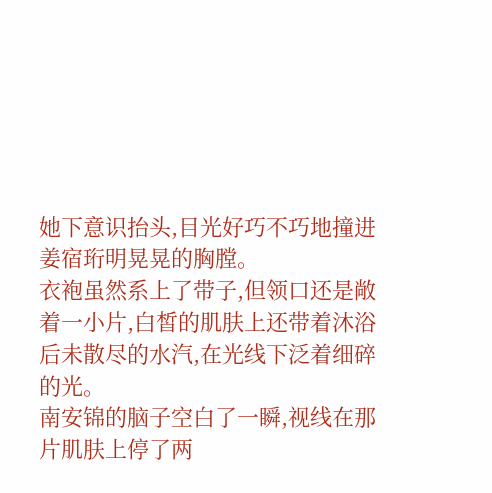她下意识抬头,目光好巧不巧地撞进姜宿珩明晃晃的胸膛。
衣袍虽然系上了带子,但领口还是敞着一小片,白皙的肌肤上还带着沐浴后未散尽的水汽,在光线下泛着细碎的光。
南安锦的脑子空白了一瞬,视线在那片肌肤上停了两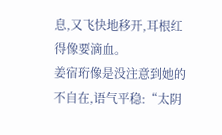息,又飞快地移开,耳根红得像要滴血。
姜宿珩像是没注意到她的不自在,语气平稳:“太阴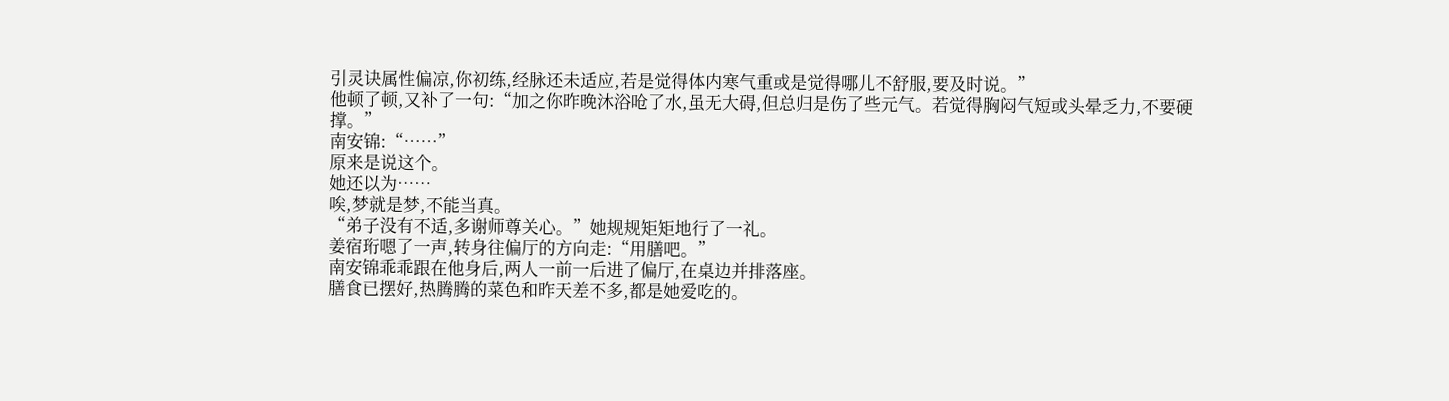引灵诀属性偏凉,你初练,经脉还未适应,若是觉得体内寒气重或是觉得哪儿不舒服,要及时说。”
他顿了顿,又补了一句:“加之你昨晚沐浴呛了水,虽无大碍,但总归是伤了些元气。若觉得胸闷气短或头晕乏力,不要硬撑。”
南安锦:“……”
原来是说这个。
她还以为……
唉,梦就是梦,不能当真。
“弟子没有不适,多谢师尊关心。”她规规矩矩地行了一礼。
姜宿珩嗯了一声,转身往偏厅的方向走:“用膳吧。”
南安锦乖乖跟在他身后,两人一前一后进了偏厅,在桌边并排落座。
膳食已摆好,热腾腾的菜色和昨天差不多,都是她爱吃的。